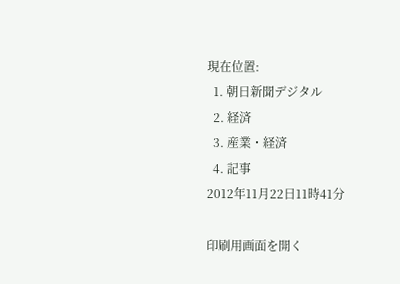現在位置:
  1. 朝日新聞デジタル
  2. 経済
  3. 産業・経済
  4. 記事
2012年11月22日11時41分

印刷用画面を開く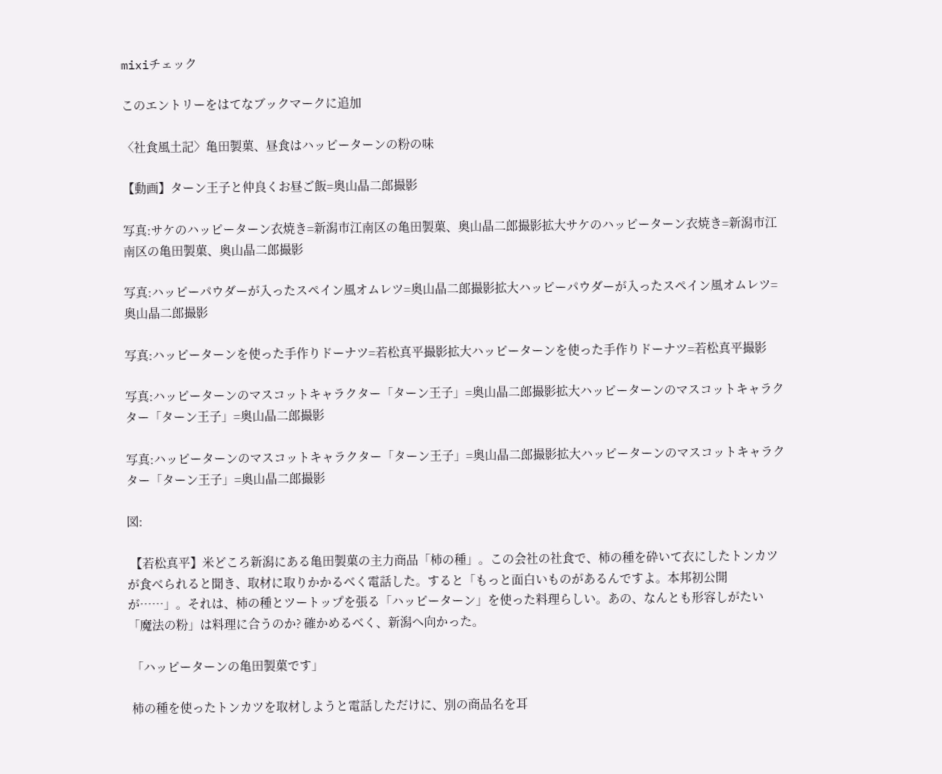mixiチェック

このエントリーをはてなブックマークに追加

〈社食風土記〉亀田製菓、昼食はハッピーターンの粉の味

【動画】ターン王子と仲良くお昼ご飯=奥山晶二郎撮影

写真:サケのハッピーターン衣焼き=新潟市江南区の亀田製菓、奥山晶二郎撮影拡大サケのハッピーターン衣焼き=新潟市江南区の亀田製菓、奥山晶二郎撮影

写真:ハッピーパウダーが入ったスペイン風オムレツ=奥山晶二郎撮影拡大ハッピーパウダーが入ったスペイン風オムレツ=奥山晶二郎撮影

写真:ハッピーターンを使った手作りドーナツ=若松真平撮影拡大ハッピーターンを使った手作りドーナツ=若松真平撮影

写真:ハッピーターンのマスコットキャラクター「ターン王子」=奥山晶二郎撮影拡大ハッピーターンのマスコットキャラクター「ターン王子」=奥山晶二郎撮影

写真:ハッピーターンのマスコットキャラクター「ターン王子」=奥山晶二郎撮影拡大ハッピーターンのマスコットキャラクター「ターン王子」=奥山晶二郎撮影

図:

 【若松真平】米どころ新潟にある亀田製菓の主力商品「柿の種」。この会社の社食で、柿の種を砕いて衣にしたトンカツが食べられると聞き、取材に取りかかるべく電話した。すると「もっと面白いものがあるんですよ。本邦初公開が……」。それは、柿の種とツートップを張る「ハッピーターン」を使った料理らしい。あの、なんとも形容しがたい「魔法の粉」は料理に合うのか? 確かめるべく、新潟へ向かった。

 「ハッピーターンの亀田製菓です」

 柿の種を使ったトンカツを取材しようと電話しただけに、別の商品名を耳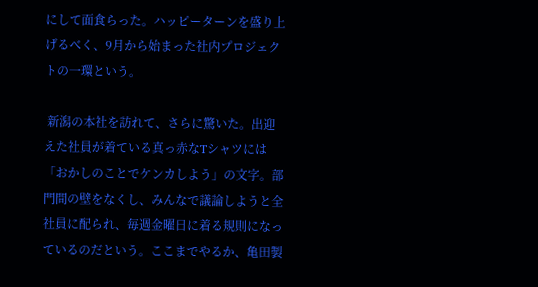にして面食らった。ハッピーターンを盛り上げるべく、9月から始まった社内プロジェクトの一環という。

 新潟の本社を訪れて、さらに驚いた。出迎えた社員が着ている真っ赤なTシャツには「おかしのことでケンカしよう」の文字。部門間の壁をなくし、みんなで議論しようと全社員に配られ、毎週金曜日に着る規則になっているのだという。ここまでやるか、亀田製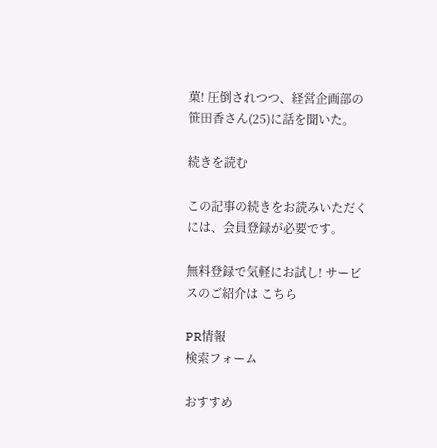菓! 圧倒されつつ、経営企画部の笹田香さん(25)に話を聞いた。

続きを読む

この記事の続きをお読みいただくには、会員登録が必要です。

無料登録で気軽にお試し! サービスのご紹介は こちら

PR情報
検索フォーム

おすすめ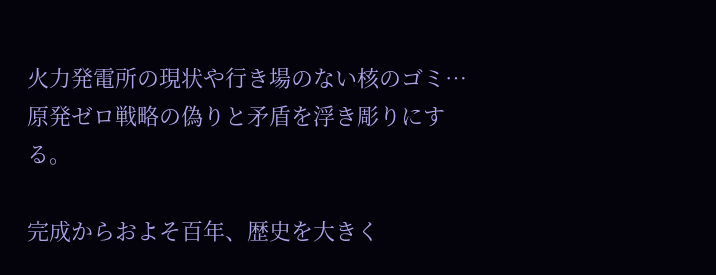火力発電所の現状や行き場のない核のゴミ…原発ゼロ戦略の偽りと矛盾を浮き彫りにする。

完成からおよそ百年、歴史を大きく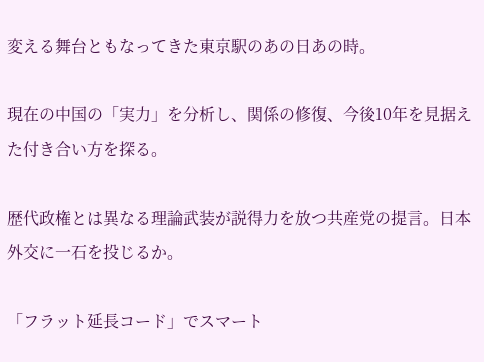変える舞台ともなってきた東京駅のあの日あの時。

現在の中国の「実力」を分析し、関係の修復、今後10年を見据えた付き合い方を探る。

歴代政権とは異なる理論武装が説得力を放つ共産党の提言。日本外交に一石を投じるか。

「フラット延長コード」でスマート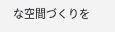な空間づくりを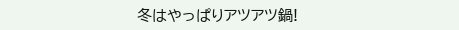冬はやっぱりアツアツ鍋!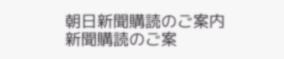朝日新聞購読のご案内
新聞購読のご案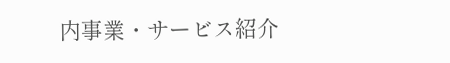内事業・サービス紹介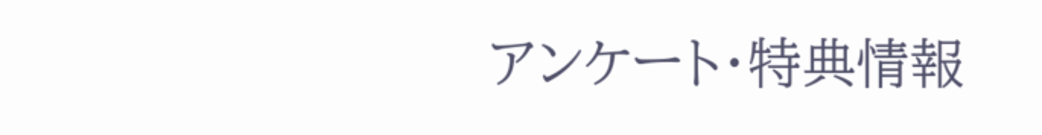アンケート・特典情報